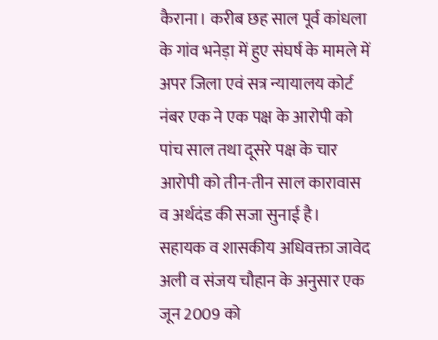कैराना। करीब छह साल पूर्व कांधला के गांव भनेड़ा में हुए संघर्ष के मामले में अपर जिला एवं सत्र न्यायालय कोर्ट नंबर एक ने एक पक्ष के आरोपी को पांच साल तथा दूसरे पक्ष के चार आरोपी को तीन-तीन साल कारावास व अर्थदंड की सजा सुनाई है।
सहायक व शासकीय अधिवक्ता जावेद अली व संजय चौहान के अनुसार एक जून 2009 को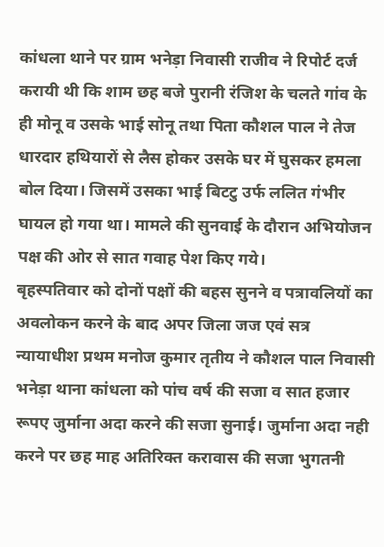कांधला थाने पर ग्राम भनेड़ा निवासी राजीव ने रिपोर्ट दर्ज करायी थी कि शाम छह बजे पुरानी रंजिश के चलते गांव के ही मोनू व उसके भाई सोनू तथा पिता कौशल पाल ने तेज धारदार हथियारों से लैस होकर उसके घर में घुसकर हमला बोल दिया। जिसमें उसका भाई बिटटु उर्फ ललित गंभीर घायल हो गया था। मामले की सुनवाई के दौरान अभियोजन पक्ष की ओर से सात गवाह पेश किए गये।
बृहस्पतिवार को दोनों पक्षों की बहस सुनने व पत्रावलियों का अवलोकन करने के बाद अपर जिला जज एवं सत्र न्यायाधीश प्रथम मनोज कुमार तृतीय ने कौशल पाल निवासी भनेड़ा थाना कांधला को पांच वर्ष की सजा व सात हजार रूपए जुर्माना अदा करने की सजा सुनाई। जुर्माना अदा नही करने पर छह माह अतिरिक्त करावास की सजा भुगतनी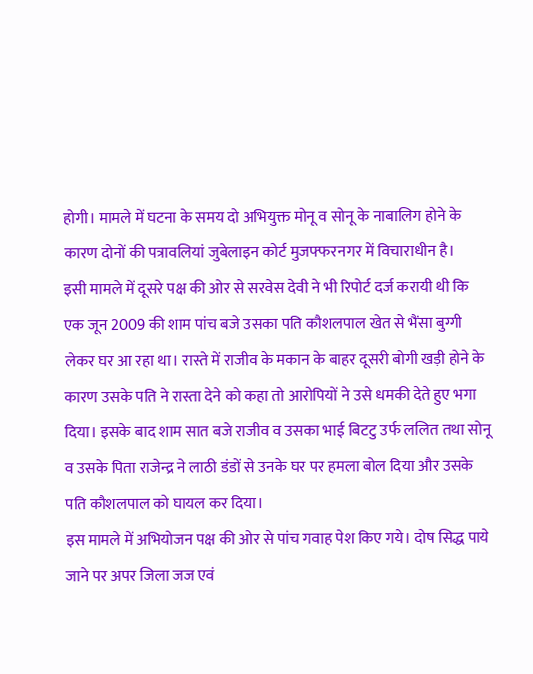होगी। मामले में घटना के समय दो अभियुक्त मोनू व सोनू के नाबालिग होने के कारण दोनों की पत्रावलियां जुबेलाइन कोर्ट मुजफ्फरनगर में विचाराधीन है।
इसी मामले में दूसरे पक्ष की ओर से सरवेस देवी ने भी रिपोर्ट दर्ज करायी थी कि एक जून 2009 की शाम पांच बजे उसका पति कौशलपाल खेत से भैंसा बुग्गी लेकर घर आ रहा था। रास्ते में राजीव के मकान के बाहर दूसरी बोगी खड़ी होने के कारण उसके पति ने रास्ता देने को कहा तो आरोपियों ने उसे धमकी देते हुए भगा दिया। इसके बाद शाम सात बजे राजीव व उसका भाई बिटटु उर्फ ललित तथा सोनू व उसके पिता राजेन्द्र ने लाठी डंडों से उनके घर पर हमला बोल दिया और उसके पति कौशलपाल को घायल कर दिया।
इस मामले में अभियोजन पक्ष की ओर से पांच गवाह पेश किए गये। दोष सिद्ध पाये जाने पर अपर जिला जज एवं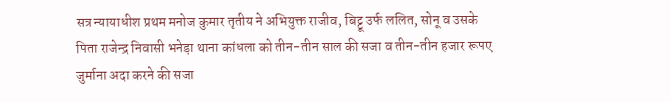सत्र न्यायाधीश प्रथम मनोज कुमार तृतीय ने अभियुक्त राजीव, बिट्टू उर्फ ललित, सोनू व उसके पिता राजेन्द्र निवासी भनेड़ा थाना कांधला को तीन-तीन साल की सजा व तीन-तीन हजार रूपए जुर्माना अदा करने की सजा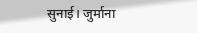सुनाई। जुर्माना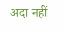अदा नहीं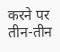करने पर तीन-तीन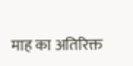माह का अतिरिक्त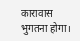कारावास भुगतना होगा।